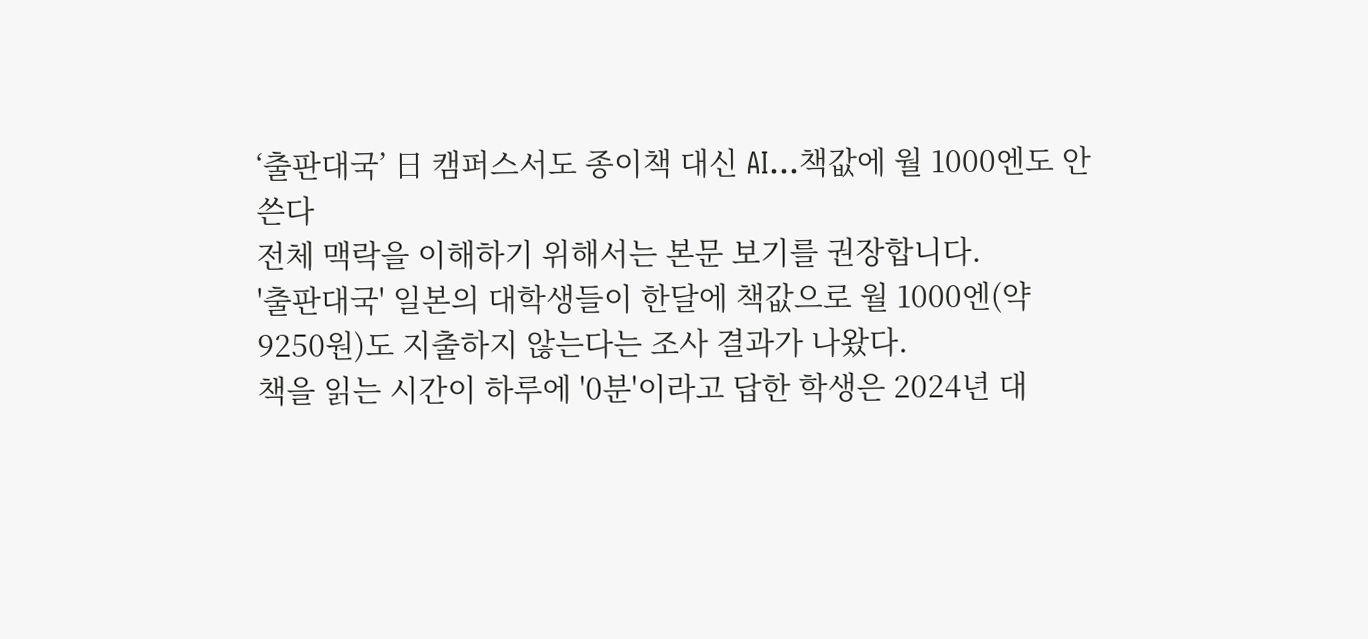‘출판대국’ 日 캠퍼스서도 종이책 대신 AI…책값에 월 1000엔도 안 쓴다
전체 맥락을 이해하기 위해서는 본문 보기를 권장합니다.
'출판대국' 일본의 대학생들이 한달에 책값으로 월 1000엔(약 9250원)도 지출하지 않는다는 조사 결과가 나왔다.
책을 읽는 시간이 하루에 '0분'이라고 답한 학생은 2024년 대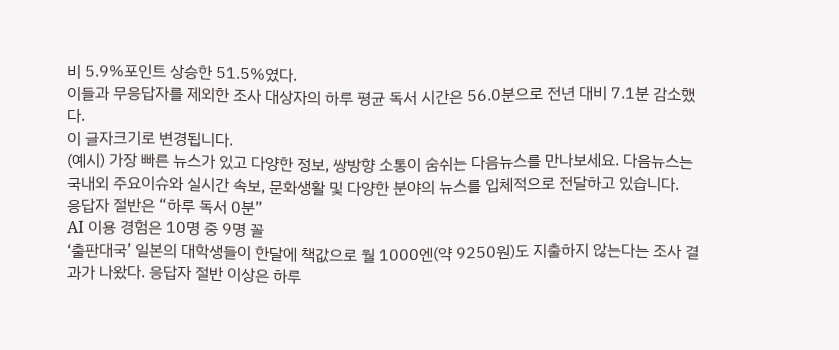비 5.9%포인트 상승한 51.5%였다.
이들과 무응답자를 제외한 조사 대상자의 하루 평균 독서 시간은 56.0분으로 전년 대비 7.1분 감소했다.
이 글자크기로 변경됩니다.
(예시) 가장 빠른 뉴스가 있고 다양한 정보, 쌍방향 소통이 숨쉬는 다음뉴스를 만나보세요. 다음뉴스는 국내외 주요이슈와 실시간 속보, 문화생활 및 다양한 분야의 뉴스를 입체적으로 전달하고 있습니다.
응답자 절반은 “하루 독서 0분”
AI 이용 경험은 10명 중 9명 꼴
‘출판대국’ 일본의 대학생들이 한달에 책값으로 월 1000엔(약 9250원)도 지출하지 않는다는 조사 결과가 나왔다. 응답자 절반 이상은 하루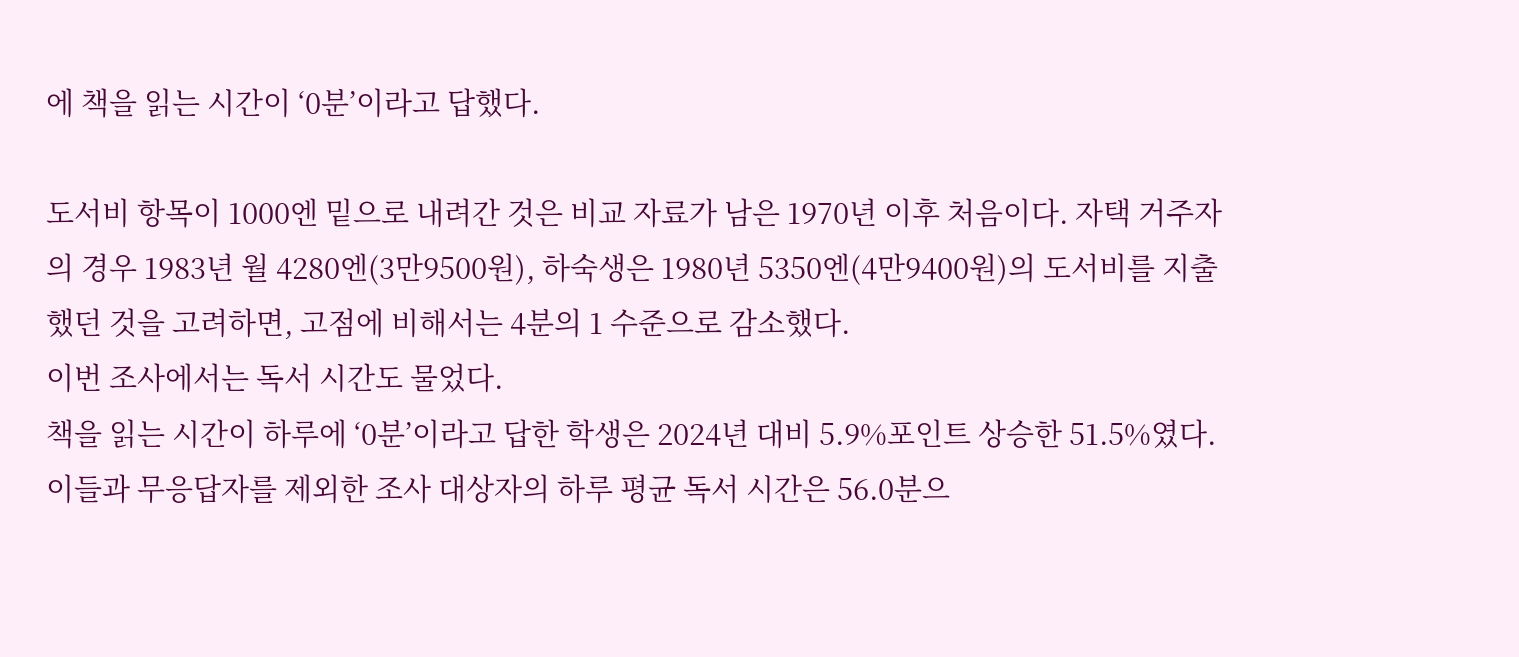에 책을 읽는 시간이 ‘0분’이라고 답했다.

도서비 항목이 1000엔 밑으로 내려간 것은 비교 자료가 남은 1970년 이후 처음이다. 자택 거주자의 경우 1983년 월 4280엔(3만9500원), 하숙생은 1980년 5350엔(4만9400원)의 도서비를 지출했던 것을 고려하면, 고점에 비해서는 4분의 1 수준으로 감소했다.
이번 조사에서는 독서 시간도 물었다.
책을 읽는 시간이 하루에 ‘0분’이라고 답한 학생은 2024년 대비 5.9%포인트 상승한 51.5%였다. 이들과 무응답자를 제외한 조사 대상자의 하루 평균 독서 시간은 56.0분으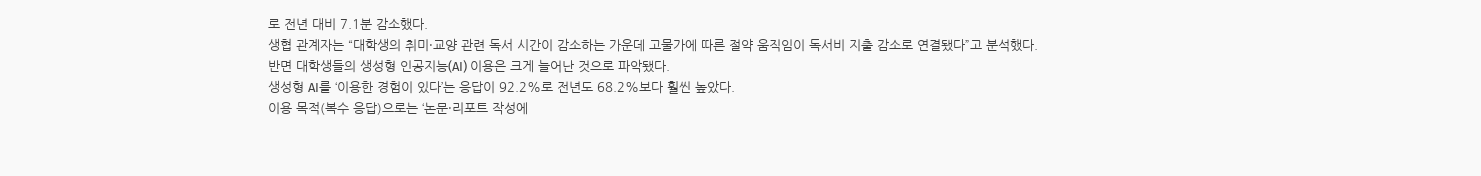로 전년 대비 7.1분 감소했다.
생협 관계자는 “대학생의 취미·교양 관련 독서 시간이 감소하는 가운데 고물가에 따른 절약 움직임이 독서비 지출 감소로 연결됐다”고 분석했다.
반면 대학생들의 생성형 인공지능(AI) 이용은 크게 늘어난 것으로 파악됐다.
생성형 AI를 ‘이용한 경험이 있다’는 응답이 92.2%로 전년도 68.2%보다 훨씬 높았다.
이용 목적(복수 응답)으로는 ‘논문·리포트 작성에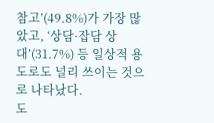참고’(49.8%)가 가장 많았고, ‘상담·잡담 상대’(31.7%) 등 일상적 용도로도 널리 쓰이는 것으로 나타났다.
도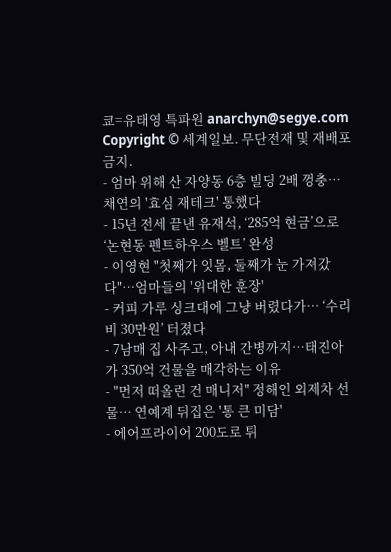쿄=유태영 특파원 anarchyn@segye.com
Copyright © 세계일보. 무단전재 및 재배포 금지.
- 엄마 위해 산 자양동 6층 빌딩 2배 껑충…채연의 '효심 재테크' 통했다
- 15년 전세 끝낸 유재석, ‘285억 현금’으로 ‘논현동 펜트하우스 벨트’ 완성
- 이영현 "첫째가 잇몸, 둘째가 눈 가져갔다"…엄마들의 '위대한 훈장'
- 커피 가루 싱크대에 그냥 버렸다가… ‘수리비 30만원’ 터졌다
- 7남매 집 사주고, 아내 간병까지…태진아가 350억 건물을 매각하는 이유
- "먼저 떠올린 건 매니저" 정해인 외제차 선물… 연예계 뒤집은 '통 큰 미담'
- 에어프라이어 200도로 튀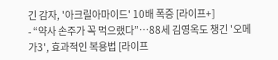긴 감자, '아크릴아마이드' 10배 폭증 [라이프+]
- “약사 손주가 꼭 먹으랬다”…88세 김영옥도 챙긴 '오메가3', 효과적인 복용법 [라이프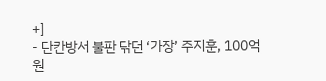+]
- 단칸방서 불판 닦던 ‘가장’ 주지훈, 100억원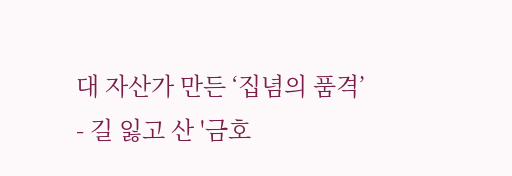대 자산가 만든 ‘집념의 품격’
- 길 잃고 산 '금호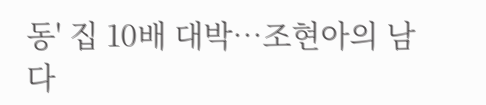동' 집 10배 대박…조현아의 남다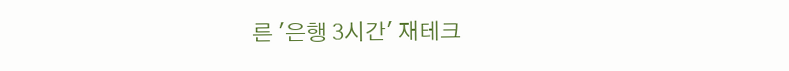른 '은행 3시간' 재테크